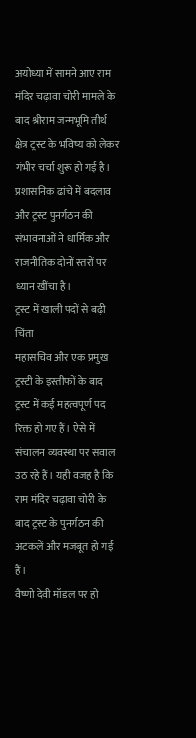अयोध्या में सामने आए राम मंदिर चढ़ावा चोरी मामले के बाद श्रीराम जन्मभूमि तीर्थ क्षेत्र ट्रस्ट के भविष्य को लेकर गंभीर चर्चा शुरू हो गई है। प्रशासनिक ढांचे में बदलाव और ट्रस्ट पुनर्गठन की संभावनाओं ने धार्मिक और राजनीतिक दोनों स्तरों पर ध्यान खींचा है।
ट्रस्ट में खाली पदों से बढ़ी चिंता
महासचिव और एक प्रमुख ट्रस्टी के इस्तीफों के बाद ट्रस्ट में कई महत्वपूर्ण पद रिक्त हो गए हैं। ऐसे में संचालन व्यवस्था पर सवाल उठ रहे हैं। यही वजह है कि राम मंदिर चढ़ावा चोरी के बाद ट्रस्ट के पुनर्गठन की अटकलें और मजबूत हो गई हैं।
वैष्णो देवी मॉडल पर हो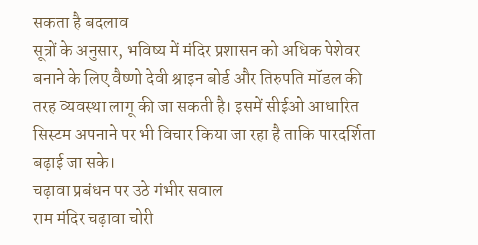सकता है बदलाव
सूत्रों के अनुसार, भविष्य में मंदिर प्रशासन को अधिक पेशेवर बनाने के लिए वैष्णो देवी श्राइन बोर्ड और तिरुपति मॉडल की तरह व्यवस्था लागू की जा सकती है। इसमें सीईओ आधारित सिस्टम अपनाने पर भी विचार किया जा रहा है ताकि पारदर्शिता बढ़ाई जा सके।
चढ़ावा प्रबंधन पर उठे गंभीर सवाल
राम मंदिर चढ़ावा चोरी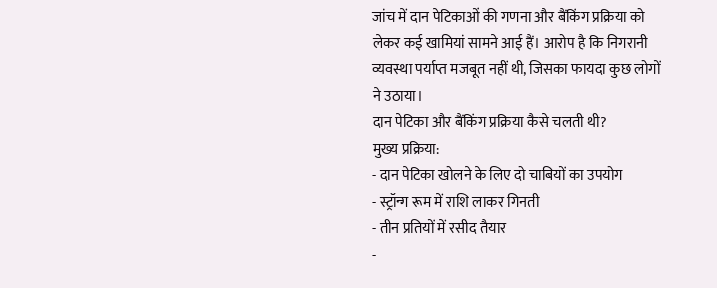जांच में दान पेटिकाओं की गणना और बैंकिंग प्रक्रिया को लेकर कई खामियां सामने आई हैं। आरोप है कि निगरानी व्यवस्था पर्याप्त मजबूत नहीं थी, जिसका फायदा कुछ लोगों ने उठाया।
दान पेटिका और बैंकिंग प्रक्रिया कैसे चलती थी?
मुख्य प्रक्रिया:
- दान पेटिका खोलने के लिए दो चाबियों का उपयोग
- स्ट्रॉन्ग रूम में राशि लाकर गिनती
- तीन प्रतियों में रसीद तैयार
-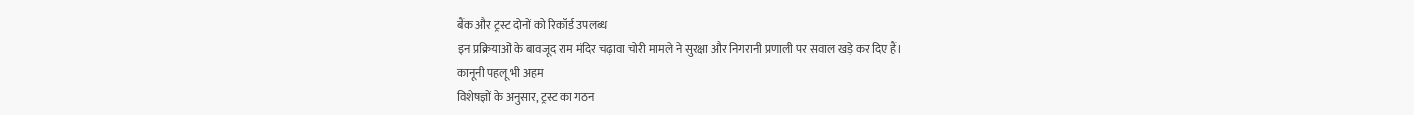बैंक और ट्रस्ट दोनों को रिकॉर्ड उपलब्ध
इन प्रक्रियाओं के बावजूद राम मंदिर चढ़ावा चोरी मामले ने सुरक्षा और निगरानी प्रणाली पर सवाल खड़े कर दिए हैं।
कानूनी पहलू भी अहम
विशेषज्ञों के अनुसार, ट्रस्ट का गठन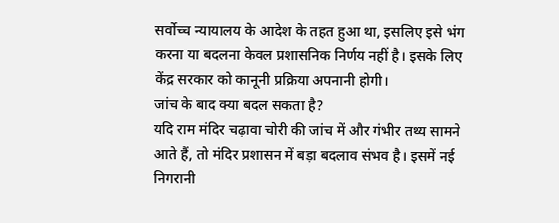सर्वोच्च न्यायालय के आदेश के तहत हुआ था, इसलिए इसे भंग करना या बदलना केवल प्रशासनिक निर्णय नहीं है। इसके लिए केंद्र सरकार को कानूनी प्रक्रिया अपनानी होगी।
जांच के बाद क्या बदल सकता है?
यदि राम मंदिर चढ़ावा चोरी की जांच में और गंभीर तथ्य सामने आते हैं, तो मंदिर प्रशासन में बड़ा बदलाव संभव है। इसमें नई निगरानी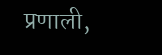प्रणाली,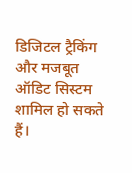डिजिटल ट्रैकिंग और मजबूत ऑडिट सिस्टम शामिल हो सकते हैं।